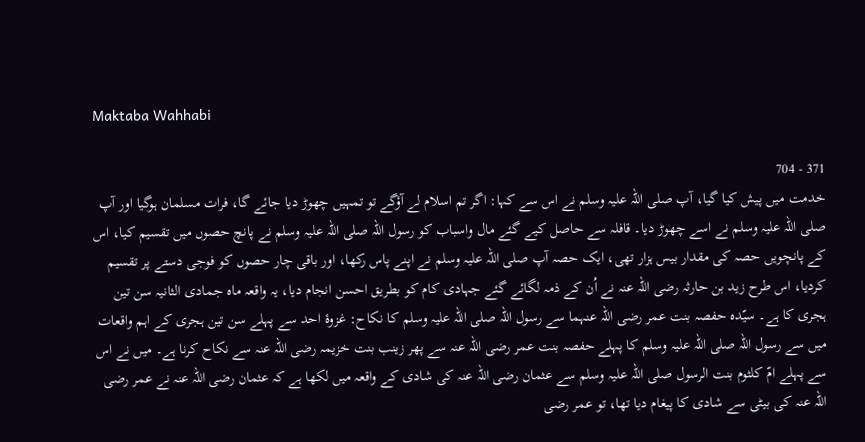Maktaba Wahhabi

371 - 704
خدمت میں پیش کیا گیا، آپ صلی اللہ علیہ وسلم نے اس سے کہا: اگر تم اسلام لے آؤگے تو تمہیں چھوڑ دیا جائے گا، فرات مسلمان ہوگیا اور آپ صلی اللہ علیہ وسلم نے اسے چھوڑ دیا۔ قافلہ سے حاصل کیے گئے مال واسباب کو رسول اللہ صلی اللہ علیہ وسلم نے پانچ حصوں میں تقسیم کیا، اس کے پانچویں حصہ کی مقدار بیس ہزار تھی، ایک حصہ آپ صلی اللہ علیہ وسلم نے اپنے پاس رکھا، اور باقی چار حصوں کو فوجی دستے پر تقسیم کردیا، اس طرح زید بن حارثہ رضی اللہ عنہ نے اُن کے ذمہ لگائے گئے جہادی کام کو بطریق احسن انجام دیا، یہ واقعہ ماہ جمادی الثانیہ سن تین ہجری کا ہے۔ سیّدہ حفصہ بنت عمر رضی اللہ عنہما سے رسول اللہ صلی اللہ علیہ وسلم کا نکاح: غزوۂ احد سے پہلے سن تین ہجری کے اہم واقعات میں سے رسول اللہ صلی اللہ علیہ وسلم کا پہلے حفصہ بنت عمر رضی اللہ عنہ سے پھر زینب بنت خزیمہ رضی اللہ عنہ سے نکاح کرنا ہے۔ میں نے اس سے پہلے امّ کلثوم بنت الرسول صلی اللہ علیہ وسلم سے عثمان رضی اللہ عنہ کی شادی کے واقعہ میں لکھا ہے کہ عثمان رضی اللہ عنہ نے عمر رضی اللہ عنہ کی بیٹی سے شادی کا پیغام دیا تھا، تو عمر رضی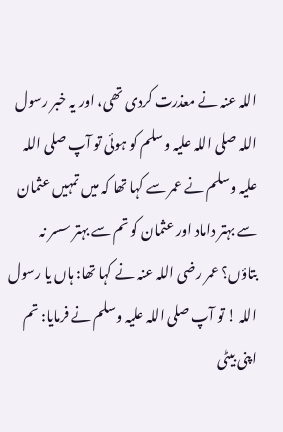اللہ عنہ نے معذرت کردی تھی، اور یہ خبر رسول اللہ صلی اللہ علیہ وسلم کو ہوئی تو آپ صلی اللہ علیہ وسلم نے عمر سے کہا تھا کہ میں تمہیں عثمان سے بہتر داماد اور عثمان کو تم سے بہتر سسر نہ بتاؤں؟ عمر رضی اللہ عنہ نے کہا تھا: ہاں یا رسول اللہ ! تو آپ صلی اللہ علیہ وسلم نے فرمایا: تم اپنی بیٹی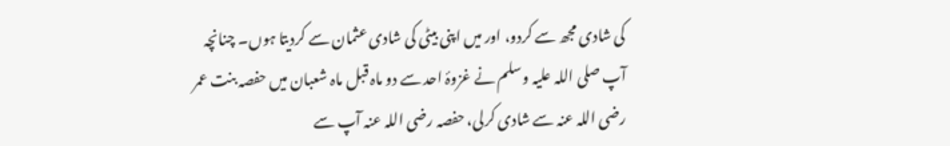کی شادی مجھ سے کردو، اور میں اپنی بیٹی کی شادی عثمان سے کردیتا ہوں۔ چنانچہ آپ صلی اللہ علیہ وسلم نے غزوۂ احد سے دو ماہ قبل ماہ شعبان میں حفصہ بنت عمر رضی اللہ عنہ سے شادی کرلی، حفصہ رضی اللہ عنہ آپ سے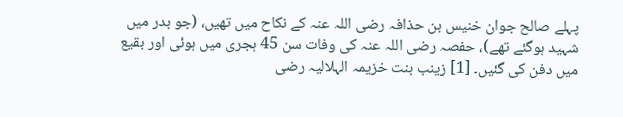پہلے صالح جوان خنیس بن حذافہ رضی اللہ عنہ کے نکاح میں تھیں، (جو بدر میں شہید ہوگئے تھے)، حفصہ رضی اللہ عنہ کی وفات سن 45 ہجری میں ہوئی اور بقیع میں دفن کی گئیں۔ [1] زینب بنت خزیمہ الہلالیہ رضی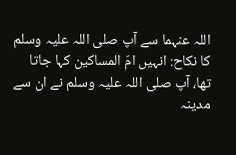اللہ عنہما سے آپ صلی اللہ علیہ وسلم کا نکاح: انہیں امّ المساکین کہا جاتا تھا، آپ صلی اللہ علیہ وسلم نے ان سے مدینہ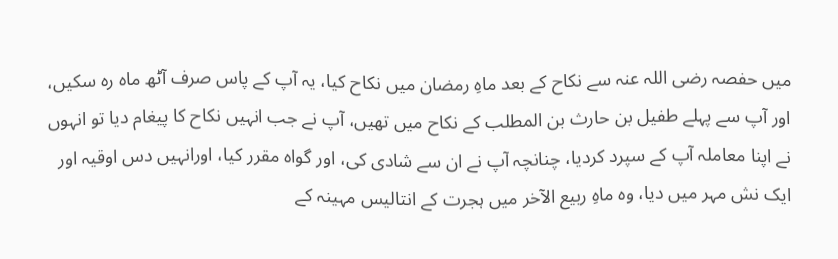میں حفصہ رضی اللہ عنہ سے نکاح کے بعد ماہِ رمضان میں نکاح کیا، یہ آپ کے پاس صرف آٹھ ماہ رہ سکیں، اور آپ سے پہلے طفیل بن حارث بن المطلب کے نکاح میں تھیں، آپ نے جب انہیں نکاح کا پیغام دیا تو انہوں نے اپنا معاملہ آپ کے سپرد کردیا، چنانچہ آپ نے ان سے شادی کی، اور گواہ مقرر کیا، اورانہیں دس اوقیہ اور ایک نش مہر میں دیا، وہ ماہِ ربیع الآخر میں ہجرت کے انتالیس مہینہ کے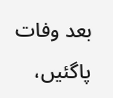بعد وفات پاگئیں،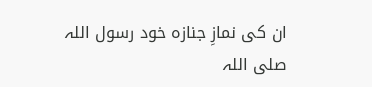ان کی نمازِ جنازہ خود رسول اللہ صلی اللہ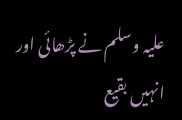علیہ وسلم نے پڑھائی اور انہیں بقیع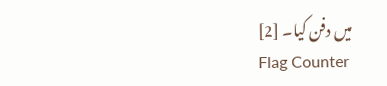میں دفن کیا۔ [2]
Flag Counter